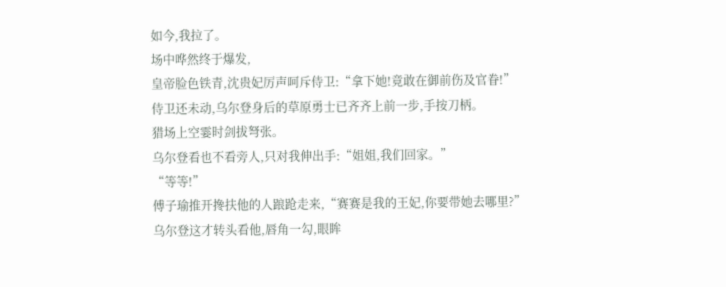如今,我拉了。
场中哗然终于爆发,
皇帝脸色铁青,沈贵妃厉声呵斥侍卫:“拿下她!竟敢在御前伤及官眷!”
侍卫还未动,乌尔登身后的草原勇士已齐齐上前一步,手按刀柄。
猎场上空霎时剑拔弩张。
乌尔登看也不看旁人,只对我伸出手:“姐姐,我们回家。”
“等等!”
傅子瑜推开搀扶他的人踉跄走来,“赛赛是我的王妃,你要带她去哪里?”
乌尔登这才转头看他,唇角一勾,眼眸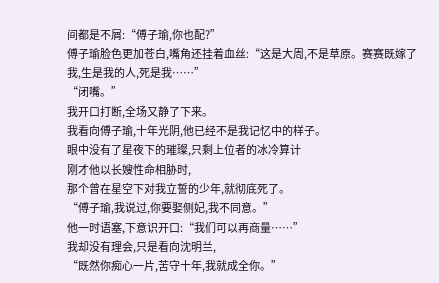间都是不屑:“傅子瑜,你也配?”
傅子瑜脸色更加苍白,嘴角还挂着血丝:“这是大周,不是草原。赛赛既嫁了我,生是我的人,死是我……”
“闭嘴。”
我开口打断,全场又静了下来。
我看向傅子瑜,十年光阴,他已经不是我记忆中的样子。
眼中没有了星夜下的璀璨,只剩上位者的冰冷算计
刚才他以长嫂性命相胁时,
那个曾在星空下对我立誓的少年,就彻底死了。
“傅子瑜,我说过,你要娶侧妃,我不同意。”
他一时语塞,下意识开口:“我们可以再商量……”
我却没有理会,只是看向沈明兰,
“既然你痴心一片,苦守十年,我就成全你。”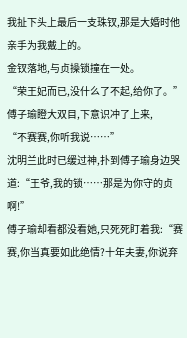我扯下头上最后一支珠钗,那是大婚时他亲手为我戴上的。
金钗落地,与贞操锁撞在一处。
“荣王妃而已,没什么了不起,给你了。”
傅子瑜瞪大双目,下意识冲了上来,
“不赛赛,你听我说……”
沈明兰此时已缓过神,扑到傅子瑜身边哭道:“王爷,我的锁……那是为你守的贞啊!”
傅子瑜却看都没看她,只死死盯着我:“赛赛,你当真要如此绝情?十年夫妻,你说弃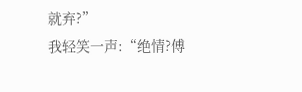就弃?”
我轻笑一声:“绝情?傅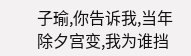子瑜,你告诉我,当年除夕宫变,我为谁挡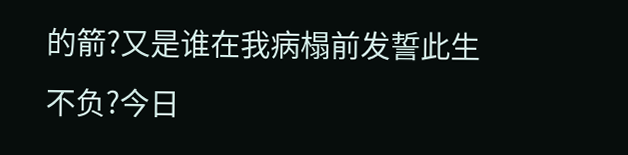的箭?又是谁在我病榻前发誓此生不负?今日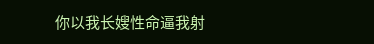你以我长嫂性命逼我射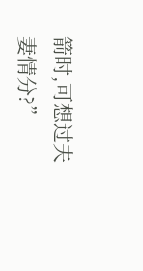箭时,可想过夫妻情分?”